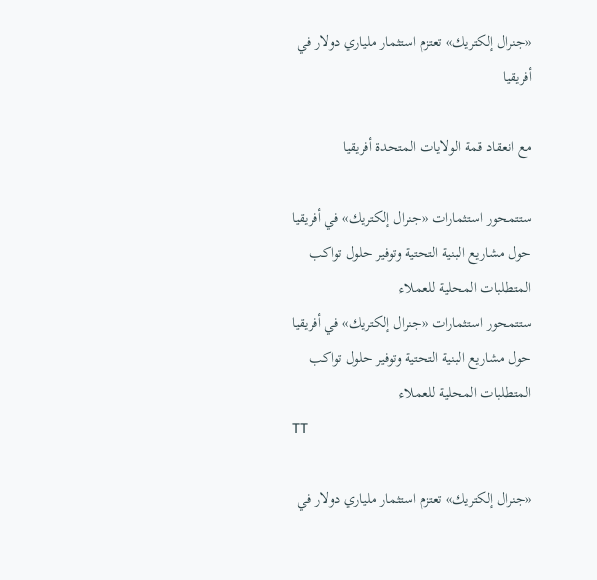«جنرال إلكتريك» تعتزم استثمار ملياري دولار في أفريقيا

مع انعقاد قمة الولايات المتحدة أفريقيا

ستتمحور استثمارات «جنرال إلكتريك» في أفريقيا حول مشاريع البنية التحتية وتوفير حلول تواكب المتطلبات المحلية للعملاء
ستتمحور استثمارات «جنرال إلكتريك» في أفريقيا حول مشاريع البنية التحتية وتوفير حلول تواكب المتطلبات المحلية للعملاء
TT

«جنرال إلكتريك» تعتزم استثمار ملياري دولار في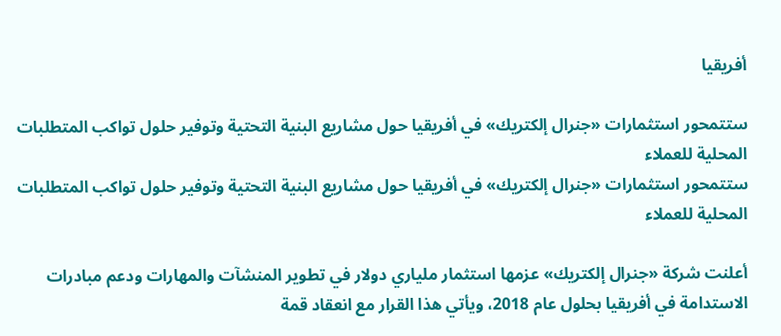أفريقيا

ستتمحور استثمارات «جنرال إلكتريك» في أفريقيا حول مشاريع البنية التحتية وتوفير حلول تواكب المتطلبات المحلية للعملاء
ستتمحور استثمارات «جنرال إلكتريك» في أفريقيا حول مشاريع البنية التحتية وتوفير حلول تواكب المتطلبات المحلية للعملاء

أعلنت شركة «جنرال إلكتريك» عزمها استثمار ملياري دولار في تطوير المنشآت والمهارات ودعم مبادرات الاستدامة في أفريقيا بحلول عام 2018، ويأتي هذا القرار مع انعقاد قمة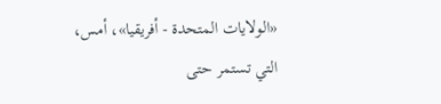«الولايات المتحدة - أفريقيا»، أمس، التي تستمر حتى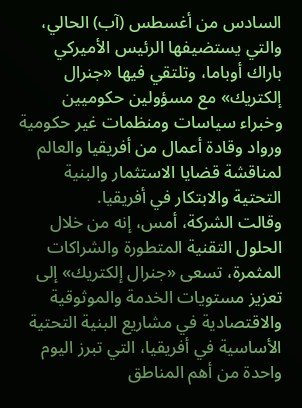السادس من أغسطس (آب) الحالي، والتي يستضيفها الرئيس الأميركي باراك أوباما، وتلتقي فيها «جنرال إلكتريك» مع مسؤولين حكوميين وخبراء سياسات ومنظمات غير حكومية ورواد وقادة أعمال من أفريقيا والعالم لمناقشة قضايا الاستثمار والبنية التحتية والابتكار في أفريقيا.
وقالت الشركة، أمس، إنه من خلال الحلول التقنية المتطورة والشراكات المثمرة، تسعى «جنرال إلكتريك» إلى تعزيز مستويات الخدمة والموثوقية والاقتصادية في مشاريع البنية التحتية الأساسية في أفريقيا، التي تبرز اليوم واحدة من أهم المناطق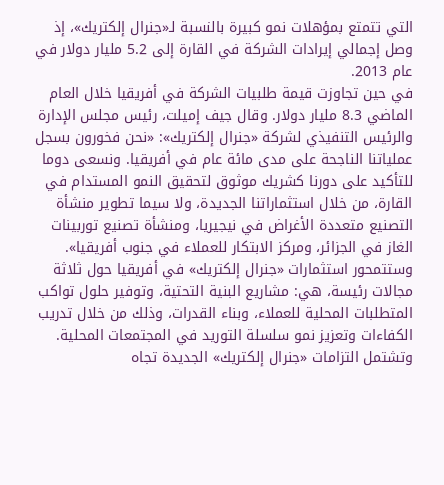التي تتمتع بمؤهلات نمو كبيرة بالنسبة لـ«جنرال إلكتريك»، إذ وصل إجمالي إيرادات الشركة في القارة إلى 5.2 مليار دولار في عام 2013.
في حين تجاوزت قيمة طلبيات الشركة في أفريقيا خلال العام الماضي 8.3 مليار دولار. وقال جيف إميلت، رئيس مجلس الإدارة والرئيس التنفيذي لشركة «جنرال إلكتريك»: «نحن فخورون بسجل عملياتنا الناجحة على مدى مائة عام في أفريقيا. ونسعى دوما للتأكيد على دورنا كشريك موثوق لتحقيق النمو المستدام في القارة، من خلال استثماراتنا الجديدة، ولا سيما تطوير منشأة التصنيع متعددة الأغراض في نيجيريا، ومنشأة تصنيع توربينات الغاز في الجزائر، ومركز الابتكار للعملاء في جنوب أفريقيا».
وستتمحور استثمارات «جنرال إلكتريك» في أفريقيا حول ثلاثة مجالات رئيسة، هي: مشاريع البنية التحتية، وتوفير حلول تواكب المتطلبات المحلية للعملاء، وبناء القدرات، وذلك من خلال تدريب الكفاءات وتعزيز نمو سلسلة التوريد في المجتمعات المحلية.
وتشتمل التزامات «جنرال إلكتريك» الجديدة تجاه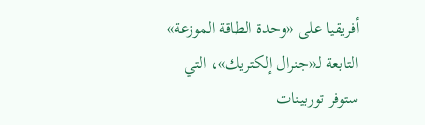أفريقيا على «وحدة الطاقة الموزعة» التابعة لـ«جنرال إلكتريك»، التي ستوفر توربينات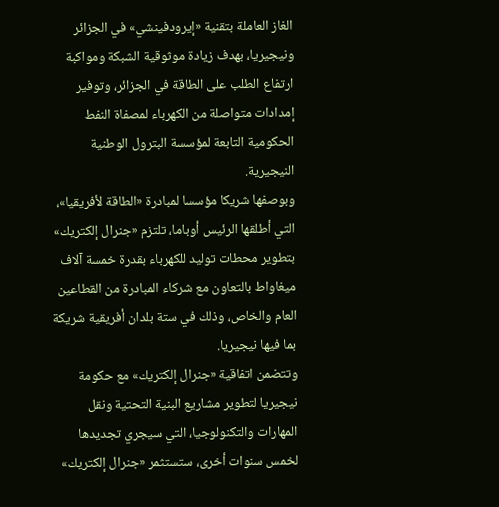الغاز العاملة بتقنية «إيرودفينشي» في الجزائر ونيجيريا، بهدف زيادة موثوقية الشبكة ومواكبة ارتفاع الطلب على الطاقة في الجزائر، وتوفير إمدادات متواصلة من الكهرباء لمصفاة النفط الحكومية التابعة لمؤسسة البترول الوطنية النيجيرية.
وبوصفها شريكا مؤسسا لمبادرة «الطاقة لأفريقيا»، التي أطلقها الرئيس أوباما، تلتزم «جنرال إلكتريك» بتطوير محطات توليد للكهرباء بقدرة خمسة آلاف ميغاواط بالتعاون مع شركاء المبادرة من القطاعين العام والخاص، وذلك في ستة بلدان أفريقية شريكة بما فيها نيجيريا.
وتتضمن اتفاقية «جنرال إلكتريك» مع حكومة نيجيريا لتطوير مشاريع البنية التحتية ونقل المهارات والتكنولوجيا، التي سيجري تجديدها لخمس سنوات أخرى، ستستثمر «جنرال إلكتريك»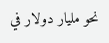نحو مليار دولار في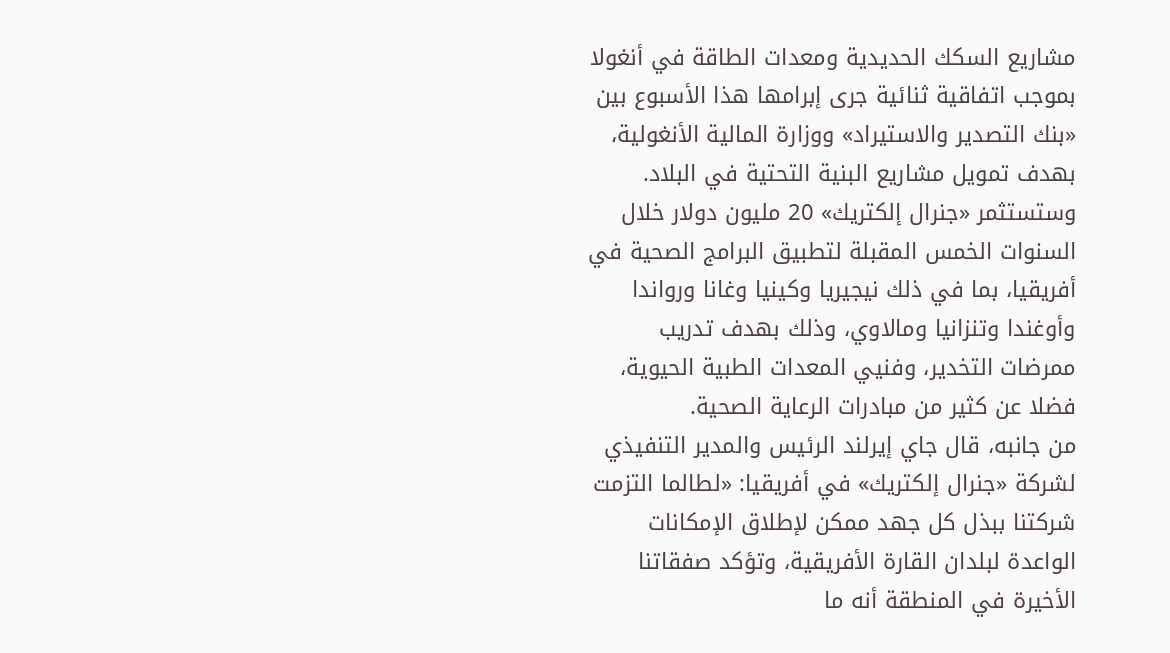مشاريع السكك الحديدية ومعدات الطاقة في أنغولا بموجب اتفاقية ثنائية جرى إبرامها هذا الأسبوع بين «بنك التصدير والاستيراد» ووزارة المالية الأنغولية، بهدف تمويل مشاريع البنية التحتية في البلاد.
وستستثمر «جنرال إلكتريك» 20 مليون دولار خلال السنوات الخمس المقبلة لتطبيق البرامج الصحية في أفريقيا، بما في ذلك نيجيريا وكينيا وغانا ورواندا وأوغندا وتنزانيا ومالاوي، وذلك بهدف تدريب ممرضات التخدير، وفنيي المعدات الطبية الحيوية، فضلا عن كثير من مبادرات الرعاية الصحية.
من جانبه، قال جاي إيرلند الرئيس والمدير التنفيذي لشركة «جنرال إلكتريك» في أفريقيا: «لطالما التزمت شركتنا ببذل كل جهد ممكن لإطلاق الإمكانات الواعدة لبلدان القارة الأفريقية، وتؤكد صفقاتنا الأخيرة في المنطقة أنه ما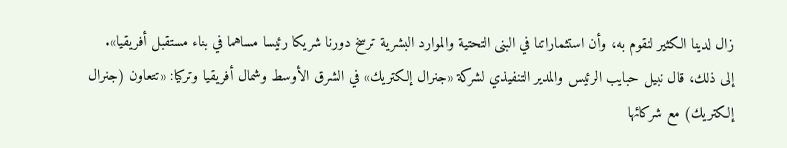زال لدينا الكثير لنقوم به، وأن استثماراتنا في البنى التحتية والموارد البشرية ترسخ دورنا شريكا رئيسا مساهما في بناء مستقبل أفريقيا».
إلى ذلك، قال نبيل حبايب الرئيس والمدير التنفيذي لشركة «جنرال إلكتريك» في الشرق الأوسط وشمال أفريقيا وتركيا: «تتعاون (جنرال إلكتريك) مع شركائها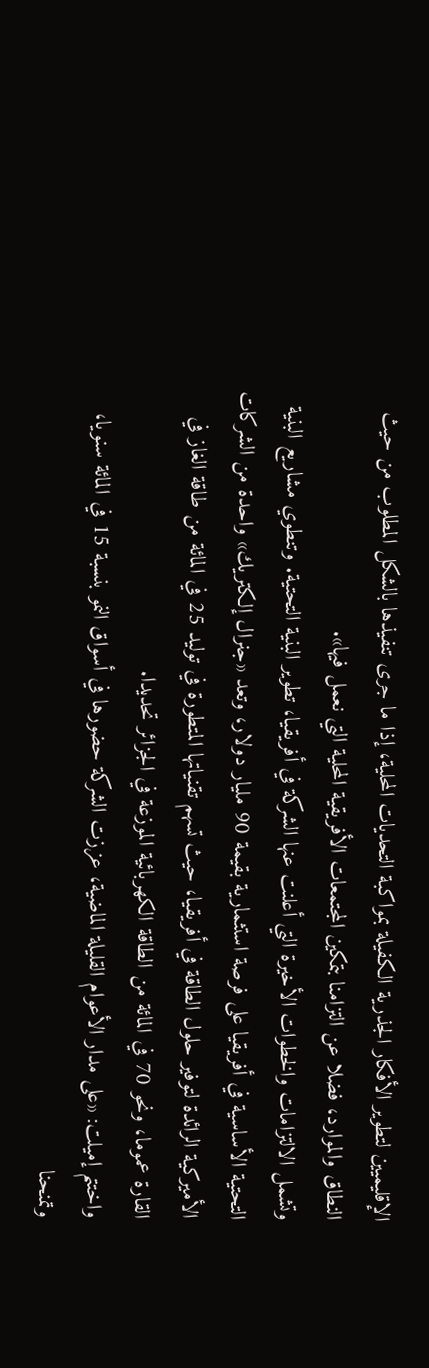الإقليميين لتطوير الأفكار الجذرية الكفيلة بمواكبة التحديات المحلية، إذا ما جرى تنفيذها بالشكل المطلوب من حيث النطاق والموارد، فضلا عن التزامنا بتمكين المجتمعات الأفريقية المحلية التي نعمل فيها».
وتشمل الالتزامات والخطوات الأخيرة التي أعلنت عنها الشركة في أفريقيا، تطوير البنية التحتية. وتنطوي مشاريع البنية التحتية الأساسية في أفريقيا على فرصة استثمارية بقيمة 90 مليار دولار، وتعد «جنرال إلكتريك» واحدة من الشركات الأميركية الرائدة لتوفير حلول الطاقة في أفريقيا، حيث تسهم تقنياتها المتطورة في توليد 25 في المائة من طاقة الغاز في القارة عموما، ونحو 70 في المائة من الطاقة الكهربائية الموزعة في الجزائر تحديدا.
واختتم إميلت: «على مدار الأعوام القليلة الماضية، عززت الشركة حضورها في أسواق النمو بنسبة 15 في المائة سنويا، وتمنحنا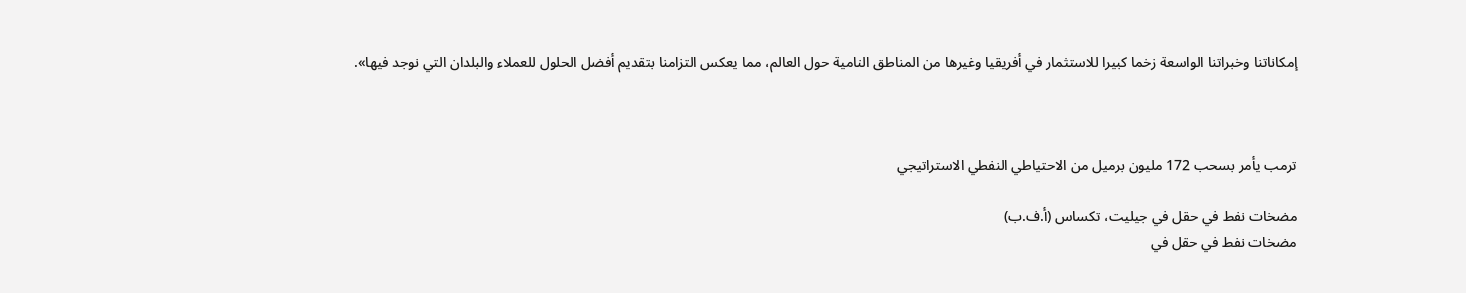إمكاناتنا وخبراتنا الواسعة زخما كبيرا للاستثمار في أفريقيا وغيرها من المناطق النامية حول العالم، مما يعكس التزامنا بتقديم أفضل الحلول للعملاء والبلدان التي نوجد فيها».



ترمب يأمر بسحب 172 مليون برميل من الاحتياطي النفطي الاستراتيجي

مضخات نفط في حقل في جيليت، تكساس (أ.ف.ب)
مضخات نفط في حقل في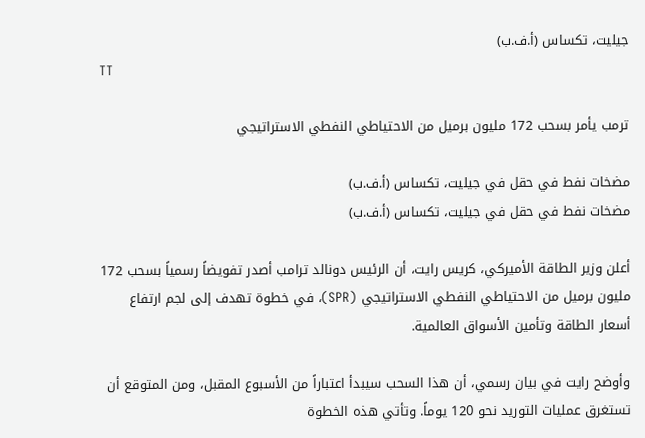جيليت، تكساس (أ.ف.ب)
TT

ترمب يأمر بسحب 172 مليون برميل من الاحتياطي النفطي الاستراتيجي

مضخات نفط في حقل في جيليت، تكساس (أ.ف.ب)
مضخات نفط في حقل في جيليت، تكساس (أ.ف.ب)

أعلن وزير الطاقة الأميركي، كريس رايت، أن الرئيس دونالد ترامب أصدر تفويضاً رسمياً بسحب 172 مليون برميل من الاحتياطي النفطي الاستراتيجي (SPR)، في خطوة تهدف إلى لجم ارتفاع أسعار الطاقة وتأمين الأسواق العالمية.

وأوضح رايت في بيان رسمي، أن هذا السحب سيبدأ اعتباراً من الأسبوع المقبل، ومن المتوقع أن تستغرق عمليات التوريد نحو 120 يوماً. وتأتي هذه الخطوة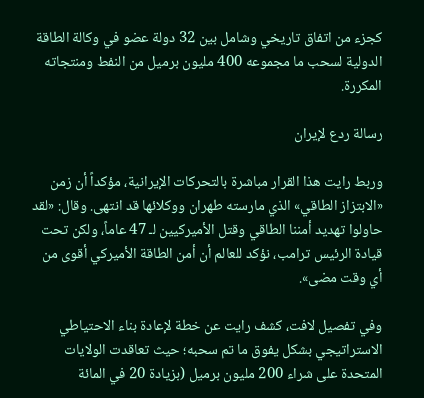كجزء من اتفاق تاريخي وشامل بين 32 دولة عضو في وكالة الطاقة الدولية لسحب ما مجموعه 400 مليون برميل من النفط ومنتجاته المكررة.

رسالة ردع لإيران

وربط رايت هذا القرار مباشرة بالتحركات الإيرانية، مؤكداً أن زمن «الابتزاز الطاقي» الذي مارسته طهران ووكلائها قد انتهى. وقال: «لقد حاولوا تهديد أمننا الطاقي وقتل الأميركيين لـ 47 عاماً، ولكن تحت قيادة الرئيس ترامب، نؤكد للعالم أن أمن الطاقة الأميركي أقوى من أي وقت مضى».

وفي تفصيل لافت، كشف رايت عن خطة لإعادة بناء الاحتياطي الاستراتيجي بشكل يفوق ما تم سحبه؛ حيث تعاقدت الولايات المتحدة على شراء 200 مليون برميل (بزيادة 20 في المائة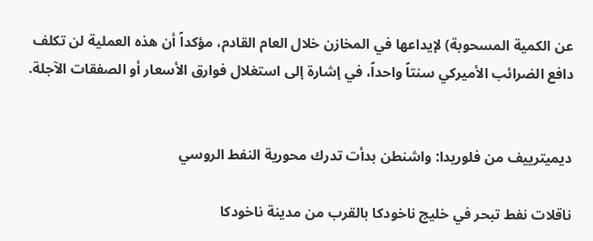عن الكمية المسحوبة) لإيداعها في المخازن خلال العام القادم، مؤكداً أن هذه العملية لن تكلف دافع الضرائب الأميركي سنتاً واحداً، في إشارة إلى استغلال فوارق الأسعار أو الصفقات الآجلة.


ديميترييف من فلوريدا: واشنطن بدأت تدرك محورية النفط الروسي

ناقلات نفط تبحر في خليج ناخودكا بالقرب من مدينة ناخودكا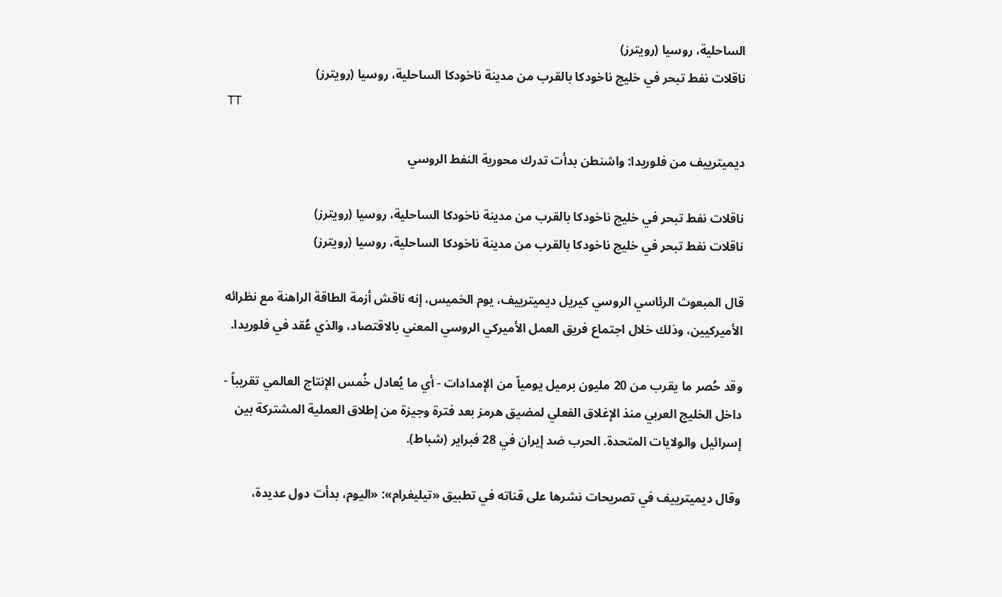الساحلية، روسيا (رويترز)
ناقلات نفط تبحر في خليج ناخودكا بالقرب من مدينة ناخودكا الساحلية، روسيا (رويترز)
TT

ديميترييف من فلوريدا: واشنطن بدأت تدرك محورية النفط الروسي

ناقلات نفط تبحر في خليج ناخودكا بالقرب من مدينة ناخودكا الساحلية، روسيا (رويترز)
ناقلات نفط تبحر في خليج ناخودكا بالقرب من مدينة ناخودكا الساحلية، روسيا (رويترز)

قال المبعوث الرئاسي الروسي كيريل ديميترييف، يوم الخميس، إنه ناقش أزمة الطاقة الراهنة مع نظرائه الأميركيين، وذلك خلال اجتماع فريق العمل الأميركي الروسي المعني بالاقتصاد، والذي عُقد في فلوريدا.

وقد حُصر ما يقرب من 20 مليون برميل يومياً من الإمدادات - أي ما يُعادل خُمس الإنتاج العالمي تقريباً - داخل الخليج العربي منذ الإغلاق الفعلي لمضيق هرمز بعد فترة وجيزة من إطلاق العملية المشتركة بين إسرائيل والولايات المتحدة. الحرب ضد إيران في 28 فبراير (شباط).

وقال ديميترييف في تصريحات نشرها على قناته في تطبيق «تيليغرام»: «اليوم، بدأت دول عديدة،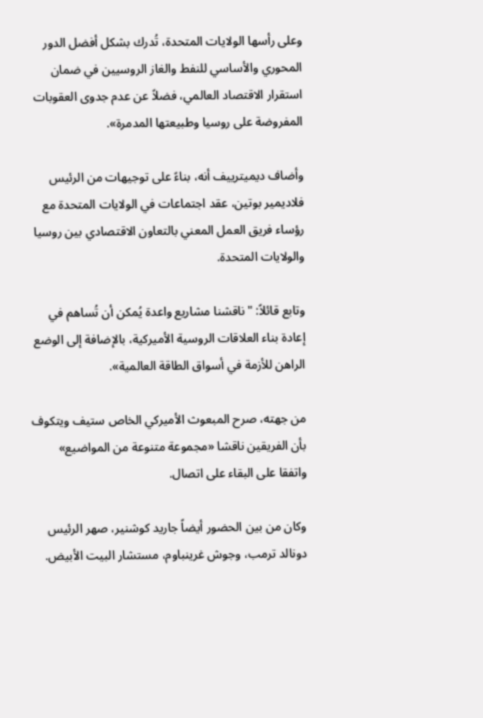وعلى رأسها الولايات المتحدة، تُدرك بشكل أفضل الدور المحوري والأساسي للنفط والغاز الروسيين في ضمان استقرار الاقتصاد العالمي، فضلاً عن عدم جدوى العقوبات المفروضة على روسيا وطبيعتها المدمرة».

وأضاف ديميترييف أنه، بناءً على توجيهات من الرئيس فلاديمير بوتين، عقد اجتماعات في الولايات المتحدة مع رؤساء فريق العمل المعني بالتعاون الاقتصادي بين روسيا والولايات المتحدة.

وتابع قائلاً: "ناقشنا مشاريع واعدة يُمكن أن تُساهم في إعادة بناء العلاقات الروسية الأميركية، بالإضافة إلى الوضع الراهن للأزمة في أسواق الطاقة العالمية».

من جهته، صرح المبعوث الأميركي الخاص ستيف ويتكوف بأن الفريقين ناقشا «مجموعة متنوعة من المواضيع» واتفقا على البقاء على اتصال.

وكان من بين الحضور أيضاً جاريد كوشنير، صهر الرئيس دونالد ترمب، وجوش غرينباوم، مستشار البيت الأبيض.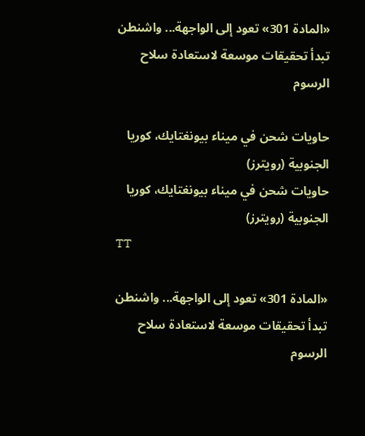«المادة 301» تعود إلى الواجهة... واشنطن تبدأ تحقيقات موسعة لاستعادة سلاح الرسوم

حاويات شحن في ميناء بيونغتايك، كوريا الجنوبية (رويترز)
حاويات شحن في ميناء بيونغتايك، كوريا الجنوبية (رويترز)
TT

«المادة 301» تعود إلى الواجهة... واشنطن تبدأ تحقيقات موسعة لاستعادة سلاح الرسوم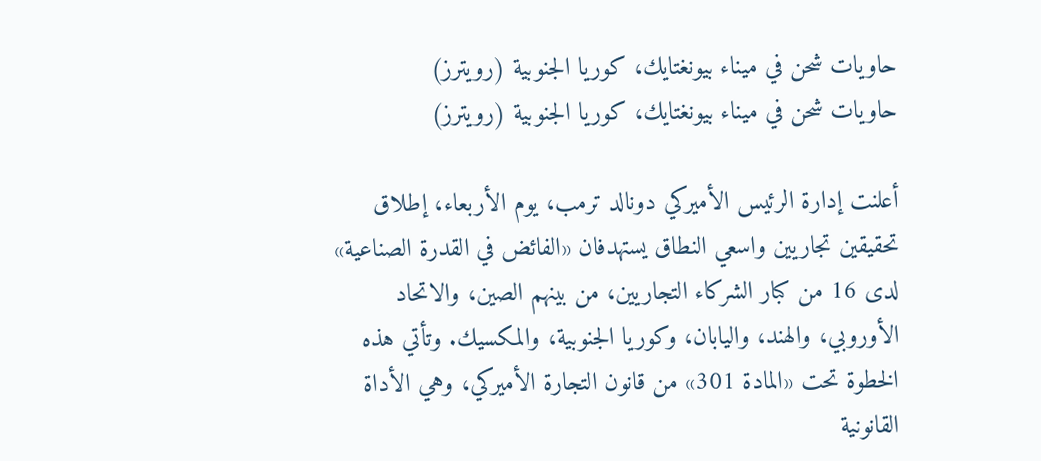حاويات شحن في ميناء بيونغتايك، كوريا الجنوبية (رويترز)
حاويات شحن في ميناء بيونغتايك، كوريا الجنوبية (رويترز)

أعلنت إدارة الرئيس الأميركي دونالد ترمب، يوم الأربعاء، إطلاق تحقيقين تجاريين واسعي النطاق يستهدفان «الفائض في القدرة الصناعية» لدى 16 من كبار الشركاء التجاريين، من بينهم الصين، والاتحاد الأوروبي، والهند، واليابان، وكوريا الجنوبية، والمكسيك. وتأتي هذه الخطوة تحت «المادة 301» من قانون التجارة الأميركي، وهي الأداة القانونية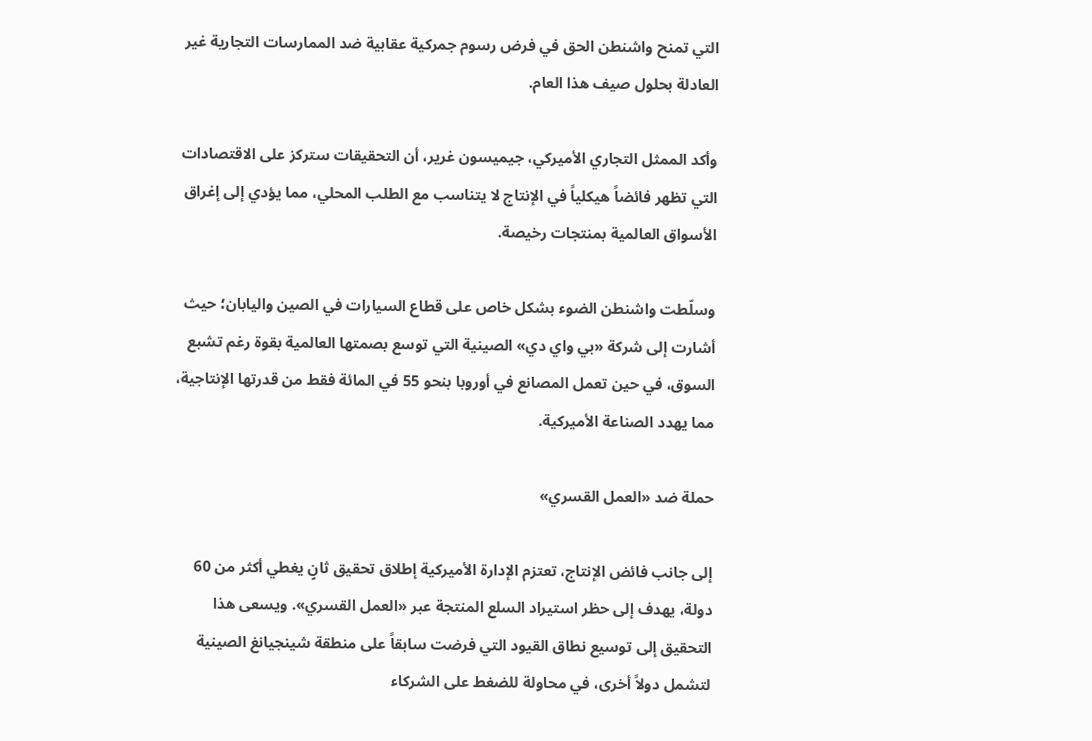التي تمنح واشنطن الحق في فرض رسوم جمركية عقابية ضد الممارسات التجارية غير العادلة بحلول صيف هذا العام.

وأكد الممثل التجاري الأميركي، جيميسون غرير، أن التحقيقات ستركز على الاقتصادات التي تظهر فائضاً هيكلياً في الإنتاج لا يتناسب مع الطلب المحلي، مما يؤدي إلى إغراق الأسواق العالمية بمنتجات رخيصة.

وسلّطت واشنطن الضوء بشكل خاص على قطاع السيارات في الصين واليابان؛ حيث أشارت إلى شركة «بي واي دي» الصينية التي توسع بصمتها العالمية بقوة رغم تشبع السوق، في حين تعمل المصانع في أوروبا بنحو 55 في المائة فقط من قدرتها الإنتاجية، مما يهدد الصناعة الأميركية.

حملة ضد «العمل القسري»

إلى جانب فائض الإنتاج، تعتزم الإدارة الأميركية إطلاق تحقيق ثانٍ يغطي أكثر من 60 دولة، يهدف إلى حظر استيراد السلع المنتجة عبر «العمل القسري». ويسعى هذا التحقيق إلى توسيع نطاق القيود التي فرضت سابقاً على منطقة شينجيانغ الصينية لتشمل دولاً أخرى، في محاولة للضغط على الشركاء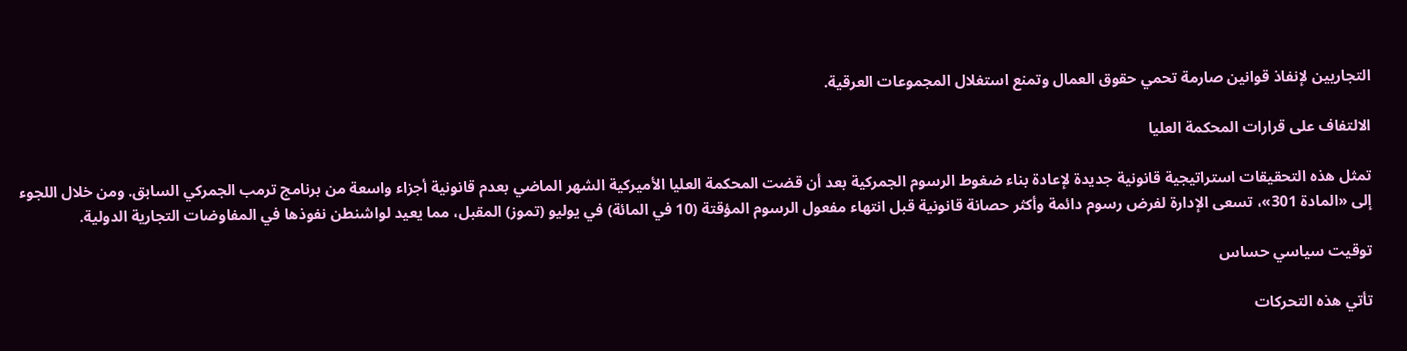التجاريين لإنفاذ قوانين صارمة تحمي حقوق العمال وتمنع استغلال المجموعات العرقية.

الالتفاف على قرارات المحكمة العليا

تمثل هذه التحقيقات استراتيجية قانونية جديدة لإعادة بناء ضغوط الرسوم الجمركية بعد أن قضت المحكمة العليا الأميركية الشهر الماضي بعدم قانونية أجزاء واسعة من برنامج ترمب الجمركي السابق. ومن خلال اللجوء إلى «المادة 301»، تسعى الإدارة لفرض رسوم دائمة وأكثر حصانة قانونية قبل انتهاء مفعول الرسوم المؤقتة (10 في المائة) في يوليو (تموز) المقبل، مما يعيد لواشنطن نفوذها في المفاوضات التجارية الدولية.

توقيت سياسي حساس

تأتي هذه التحركات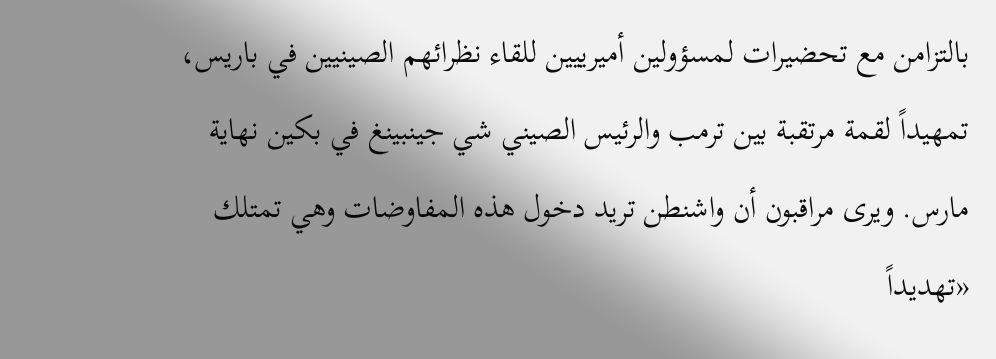بالتزامن مع تحضيرات لمسؤولين أميرييين للقاء نظرائهم الصينيين في باريس، تمهيداً لقمة مرتقبة بين ترمب والرئيس الصيني شي جينبينغ في بكين نهاية مارس. ويرى مراقبون أن واشنطن تريد دخول هذه المفاوضات وهي تمتلك «تهديداً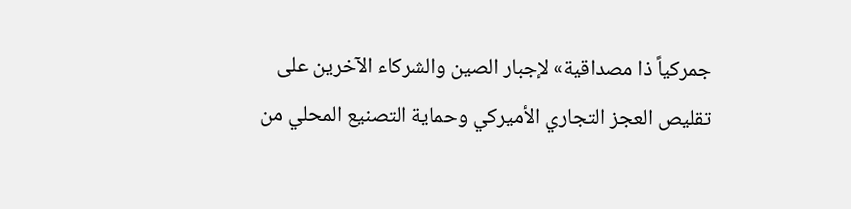جمركياً ذا مصداقية» لإجبار الصين والشركاء الآخرين على تقليص العجز التجاري الأميركي وحماية التصنيع المحلي من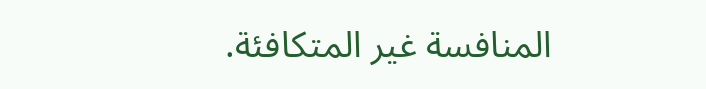المنافسة غير المتكافئة.